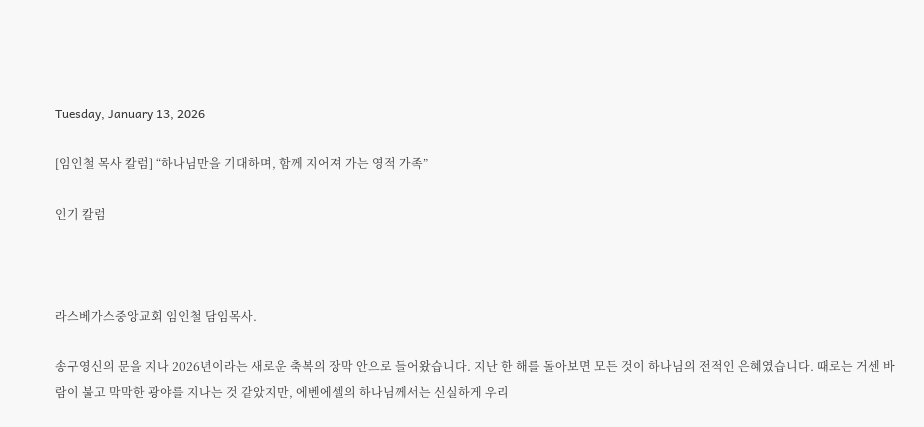Tuesday, January 13, 2026

[임인철 목사 칼럼] “하나님만을 기대하며, 함께 지어져 가는 영적 가족”

인기 칼럼



라스베가스중앙교회 임인철 담임목사.

송구영신의 문을 지나 2026년이라는 새로운 축복의 장막 안으로 들어왔습니다. 지난 한 해를 돌아보면 모든 것이 하나님의 전적인 은혜였습니다. 때로는 거센 바람이 불고 막막한 광야를 지나는 것 같았지만, 에벤에셀의 하나님께서는 신실하게 우리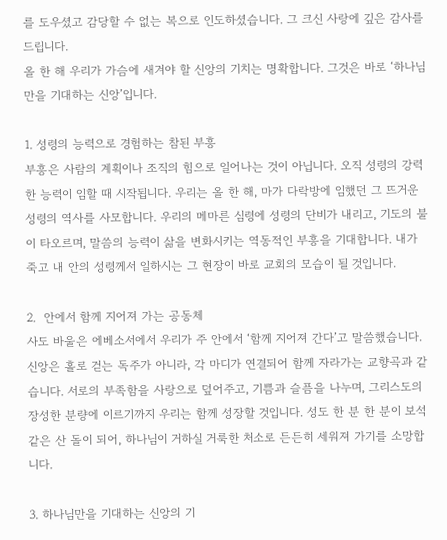를 도우셨고 감당할 수 없는 복으로 인도하셨습니다. 그 크신 사랑에 깊은 감사를 드립니다.
올 한 해 우리가 가슴에 새겨야 할 신앙의 기치는 명확합니다. 그것은 바로 ‘하나님만을 기대하는 신앙’입니다.

1. 성령의 능력으로 경험하는 참된 부흥
부흥은 사람의 계획이나 조직의 힘으로 일어나는 것이 아닙니다. 오직 성령의 강력한 능력이 임할 때 시작됩니다. 우리는 올 한 해, 마가 다락방에 임했던 그 뜨거운 성령의 역사를 사모합니다. 우리의 메마른 심령에 성령의 단비가 내리고, 기도의 불이 타오르며, 말씀의 능력이 삶을 변화시키는 역동적인 부흥을 기대합니다. 내가 죽고 내 안의 성령께서 일하시는 그 현장이 바로 교회의 모습이 될 것입니다.

2.  안에서 함께 지어져 가는 공동체
사도 바울은 에베소서에서 우리가 주 안에서 ‘함께 지어져 간다’고 말씀했습니다. 신앙은 홀로 걷는 독주가 아니라, 각 마디가 연결되어 함께 자라가는 교향곡과 같습니다. 서로의 부족함을 사랑으로 덮어주고, 기쁨과 슬픔을 나누며, 그리스도의 장성한 분량에 이르기까지 우리는 함께 성장할 것입니다. 성도 한 분 한 분이 보석 같은 산 돌이 되어, 하나님이 거하실 거룩한 처소로 든든히 세워져 가기를 소망합니다.

3. 하나님만을 기대하는 신앙의 기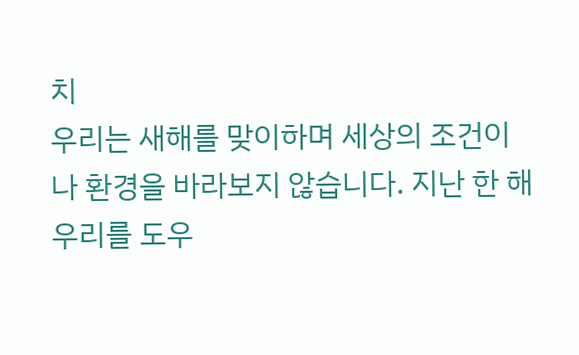치
우리는 새해를 맞이하며 세상의 조건이나 환경을 바라보지 않습니다. 지난 한 해 우리를 도우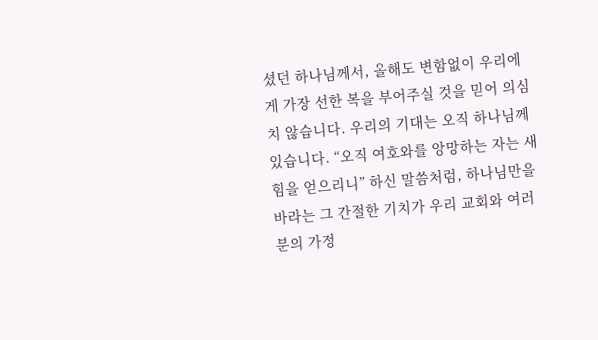셨던 하나님께서, 올해도 변함없이 우리에게 가장 선한 복을 부어주실 것을 믿어 의심치 않습니다. 우리의 기대는 오직 하나님께 있습니다. “오직 여호와를 앙망하는 자는 새 힘을 얻으리니” 하신 말씀처럼, 하나님만을 바라는 그 간절한 기치가 우리 교회와 여러분의 가정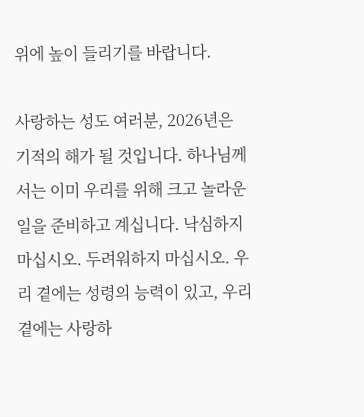위에 높이 들리기를 바랍니다.

사랑하는 성도 여러분, 2026년은 기적의 해가 될 것입니다. 하나님께서는 이미 우리를 위해 크고 놀라운 일을 준비하고 계십니다. 낙심하지 마십시오. 두려워하지 마십시오. 우리 곁에는 성령의 능력이 있고, 우리 곁에는 사랑하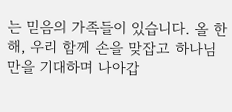는 믿음의 가족들이 있습니다. 올 한 해, 우리 함께 손을 맞잡고 하나님만을 기대하며 나아갑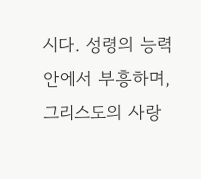시다. 성령의 능력 안에서 부흥하며, 그리스도의 사랑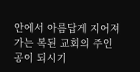안에서 아름답게 지어져 가는 복된 교회의 주인공이 되시기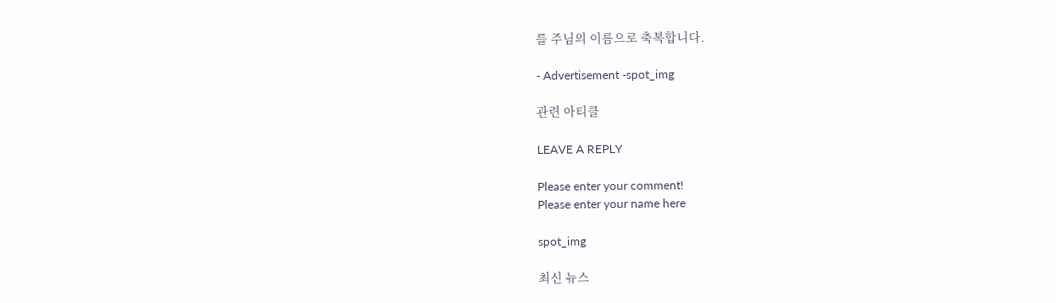를 주님의 이름으로 축복합니다.

- Advertisement -spot_img

관련 아티클

LEAVE A REPLY

Please enter your comment!
Please enter your name here

spot_img

최신 뉴스